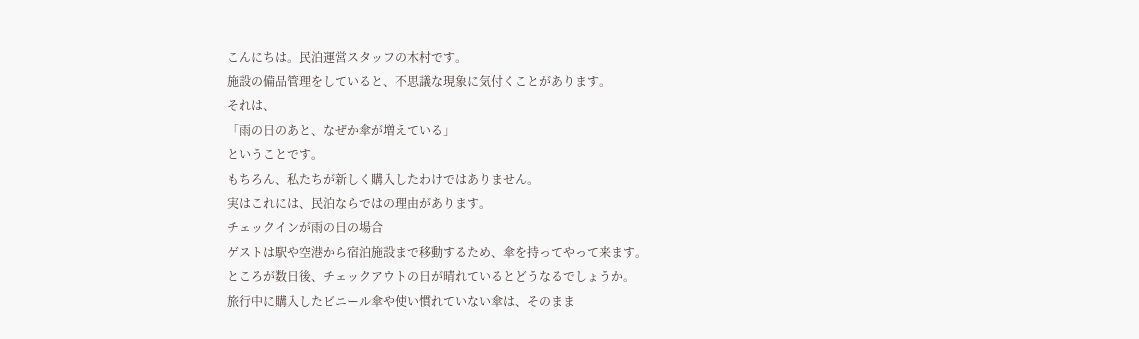こんにちは。民泊運営スタッフの木村です。
施設の備品管理をしていると、不思議な現象に気付くことがあります。
それは、
「雨の日のあと、なぜか傘が増えている」
ということです。
もちろん、私たちが新しく購入したわけではありません。
実はこれには、民泊ならではの理由があります。
チェックインが雨の日の場合
ゲストは駅や空港から宿泊施設まで移動するため、傘を持ってやって来ます。
ところが数日後、チェックアウトの日が晴れているとどうなるでしょうか。
旅行中に購入したビニール傘や使い慣れていない傘は、そのまま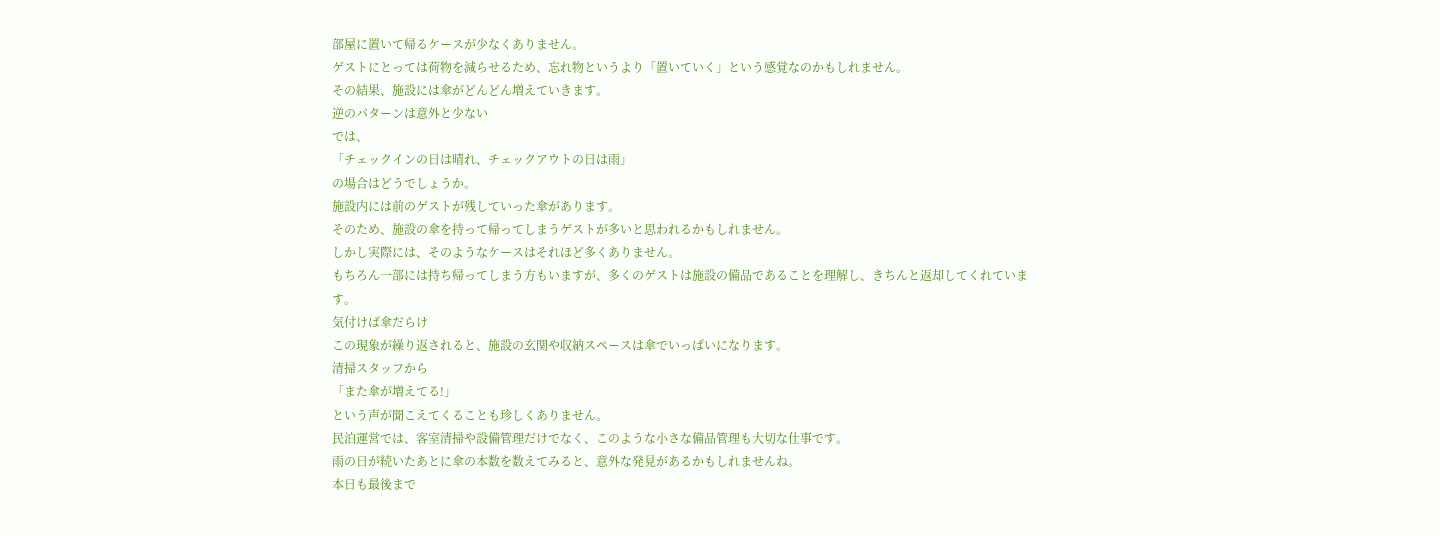部屋に置いて帰るケースが少なくありません。
ゲストにとっては荷物を減らせるため、忘れ物というより「置いていく」という感覚なのかもしれません。
その結果、施設には傘がどんどん増えていきます。
逆のパターンは意外と少ない
では、
「チェックインの日は晴れ、チェックアウトの日は雨」
の場合はどうでしょうか。
施設内には前のゲストが残していった傘があります。
そのため、施設の傘を持って帰ってしまうゲストが多いと思われるかもしれません。
しかし実際には、そのようなケースはそれほど多くありません。
もちろん一部には持ち帰ってしまう方もいますが、多くのゲストは施設の備品であることを理解し、きちんと返却してくれています。
気付けば傘だらけ
この現象が繰り返されると、施設の玄関や収納スペースは傘でいっぱいになります。
清掃スタッフから
「また傘が増えてる!」
という声が聞こえてくることも珍しくありません。
民泊運営では、客室清掃や設備管理だけでなく、このような小さな備品管理も大切な仕事です。
雨の日が続いたあとに傘の本数を数えてみると、意外な発見があるかもしれませんね。
本日も最後まで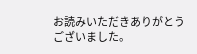お読みいただきありがとうございました。